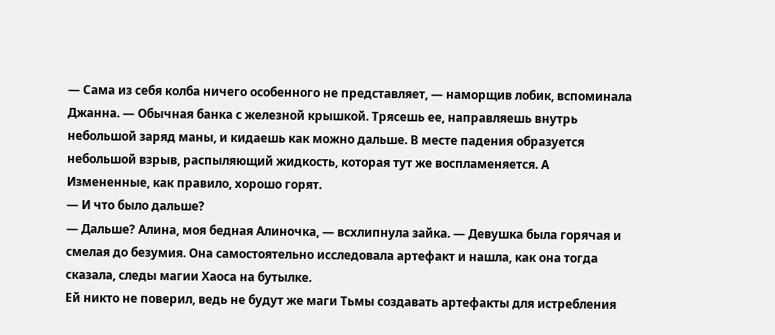— Сама из себя колба ничего особенного не представляет, — наморщив лобик, вспоминала Джанна. — Обычная банка с железной крышкой. Трясешь ее, направляешь внутрь небольшой заряд маны, и кидаешь как можно дальше. В месте падения образуется небольшой взрыв, распыляющий жидкость, которая тут же воспламеняется. А Измененные, как правило, хорошо горят.
— И что было дальше?
— Дальше? Алина, моя бедная Алиночка, — всхлипнула зайка. — Девушка была горячая и смелая до безумия. Она самостоятельно исследовала артефакт и нашла, как она тогда сказала, следы магии Хаоса на бутылке.
Ей никто не поверил, ведь не будут же маги Тьмы создавать артефакты для истребления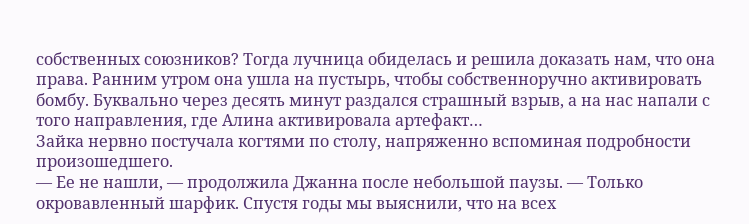собственных союзников? Тогда лучница обиделась и решила доказать нам, что она права. Ранним утром она ушла на пустырь, чтобы собственноручно активировать бомбу. Буквально через десять минут раздался страшный взрыв, а на нас напали с того направления, где Алина активировала артефакт…
Зайка нервно постучала когтями по столу, напряженно вспоминая подробности произошедшего.
— Ее не нашли, — продолжила Джанна после небольшой паузы. — Только окровавленный шарфик. Спустя годы мы выяснили, что на всех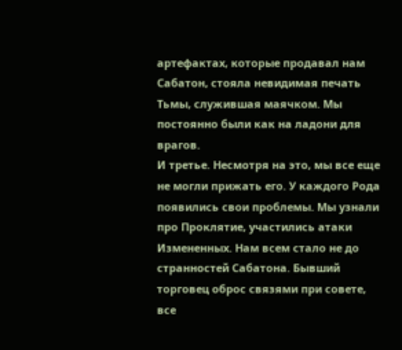артефактах, которые продавал нам Сабатон, стояла невидимая печать Тьмы, служившая маячком. Мы постоянно были как на ладони для врагов.
И третье. Несмотря на это, мы все еще не могли прижать его. У каждого Рода появились свои проблемы. Мы узнали про Проклятие, участились атаки Измененных. Нам всем стало не до странностей Сабатона. Бывший торговец оброс связями при совете, все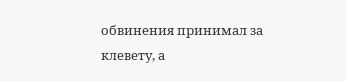обвинения принимал за клевету, а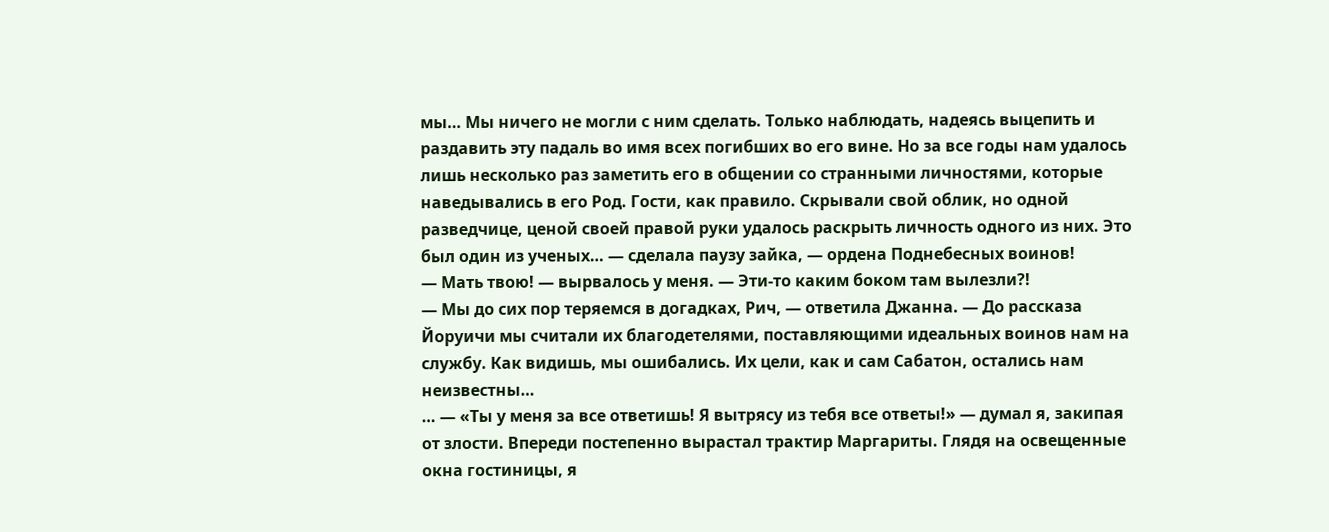мы… Мы ничего не могли с ним сделать. Только наблюдать, надеясь выцепить и раздавить эту падаль во имя всех погибших во его вине. Но за все годы нам удалось лишь несколько раз заметить его в общении со странными личностями, которые наведывались в его Род. Гости, как правило. Скрывали свой облик, но одной разведчице, ценой своей правой руки удалось раскрыть личность одного из них. Это был один из ученых… — сделала паузу зайка, — ордена Поднебесных воинов!
— Мать твою! — вырвалось у меня. — Эти-то каким боком там вылезли?!
— Мы до сих пор теряемся в догадках, Рич, — ответила Джанна. — До рассказа Йоруичи мы считали их благодетелями, поставляющими идеальных воинов нам на службу. Как видишь, мы ошибались. Их цели, как и сам Сабатон, остались нам неизвестны…
… — «Ты у меня за все ответишь! Я вытрясу из тебя все ответы!» — думал я, закипая от злости. Впереди постепенно вырастал трактир Маргариты. Глядя на освещенные окна гостиницы, я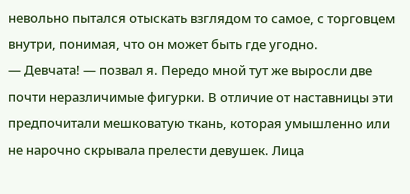невольно пытался отыскать взглядом то самое, с торговцем внутри, понимая, что он может быть где угодно.
— Девчата! — позвал я. Передо мной тут же выросли две почти неразличимые фигурки. В отличие от наставницы эти предпочитали мешковатую ткань, которая умышленно или не нарочно скрывала прелести девушек. Лица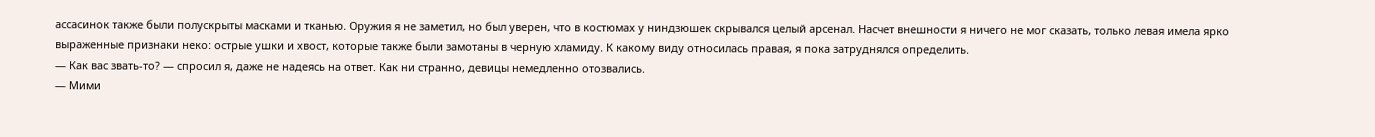ассасинок также были полускрыты масками и тканью. Оружия я не заметил, но был уверен, что в костюмах у ниндзюшек скрывался целый арсенал. Насчет внешности я ничего не мог сказать, только левая имела ярко выраженные признаки неко: острые ушки и хвост, которые также были замотаны в черную хламиду. К какому виду относилась правая, я пока затруднялся определить.
— Как вас звать-то? — спросил я, даже не надеясь на ответ. Как ни странно, девицы немедленно отозвались.
— Мими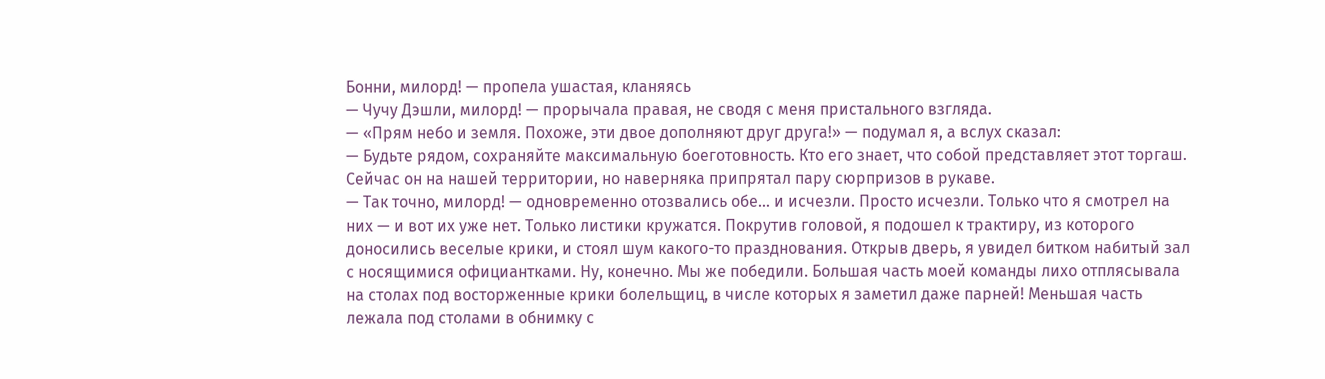Бонни, милорд! — пропела ушастая, кланяясь
— Чучу Дэшли, милорд! — прорычала правая, не сводя с меня пристального взгляда.
— «Прям небо и земля. Похоже, эти двое дополняют друг друга!» — подумал я, а вслух сказал:
— Будьте рядом, сохраняйте максимальную боеготовность. Кто его знает, что собой представляет этот торгаш. Сейчас он на нашей территории, но наверняка припрятал пару сюрпризов в рукаве.
— Так точно, милорд! — одновременно отозвались обе… и исчезли. Просто исчезли. Только что я смотрел на них — и вот их уже нет. Только листики кружатся. Покрутив головой, я подошел к трактиру, из которого доносились веселые крики, и стоял шум какого-то празднования. Открыв дверь, я увидел битком набитый зал с носящимися официантками. Ну, конечно. Мы же победили. Большая часть моей команды лихо отплясывала на столах под восторженные крики болельщиц, в числе которых я заметил даже парней! Меньшая часть лежала под столами в обнимку с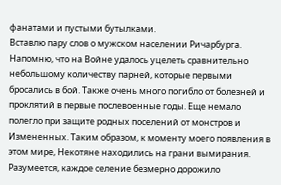фанатами и пустыми бутылками.
Вставлю пару слов о мужском населении Ричарбурга. Напомню, что на Войне удалось уцелеть сравнительно небольшому количеству парней, которые первыми бросались в бой. Также очень много погибло от болезней и проклятий в первые послевоенные годы. Еще немало полегло при защите родных поселений от монстров и Измененных. Таким образом, к моменту моего появления в этом мире, Некотяне находились на грани вымирания. Разумеется, каждое селение безмерно дорожило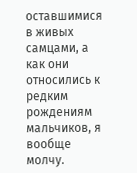оставшимися в живых самцами, а как они относились к редким рождениям мальчиков, я вообще молчу.